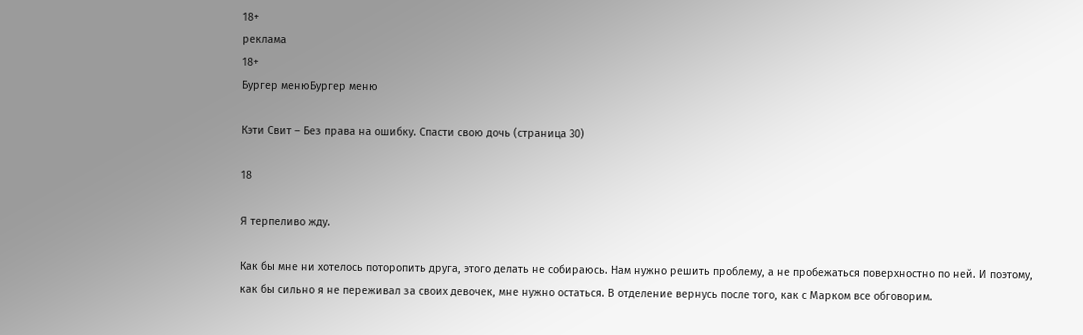18+
реклама
18+
Бургер менюБургер меню

Кэти Свит – Без права на ошибку. Спасти свою дочь (страница 30)

18

Я терпеливо жду.

Как бы мне ни хотелось поторопить друга, этого делать не собираюсь. Нам нужно решить проблему, а не пробежаться поверхностно по ней. И поэтому, как бы сильно я не переживал за своих девочек, мне нужно остаться. В отделение вернусь после того, как с Марком все обговорим.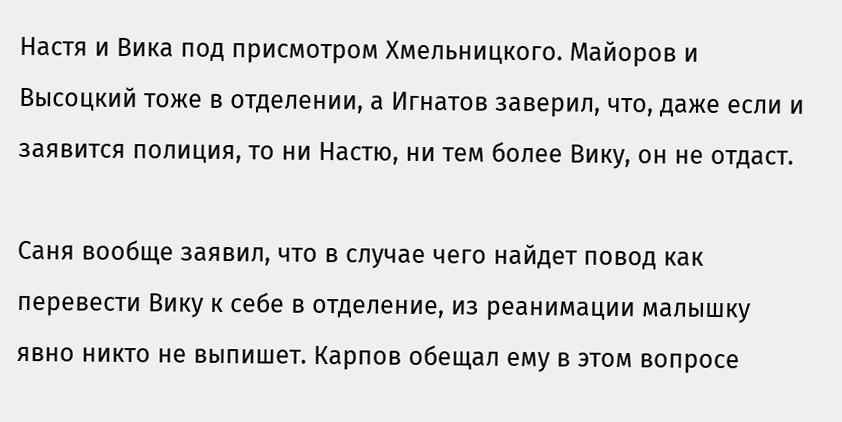Настя и Вика под присмотром Хмельницкого. Майоров и Высоцкий тоже в отделении, а Игнатов заверил, что, даже если и заявится полиция, то ни Настю, ни тем более Вику, он не отдаст.

Саня вообще заявил, что в случае чего найдет повод как перевести Вику к себе в отделение, из реанимации малышку явно никто не выпишет. Карпов обещал ему в этом вопросе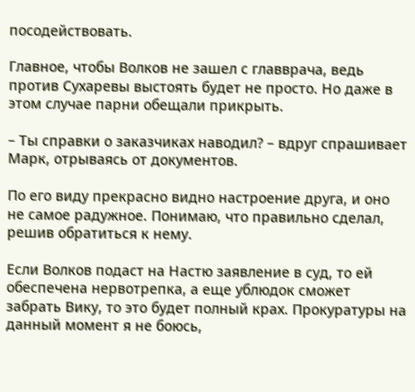посодействовать.

Главное, чтобы Волков не зашел с главврача, ведь против Сухаревы выстоять будет не просто. Но даже в этом случае парни обещали прикрыть.

– Ты справки о заказчиках наводил? – вдруг спрашивает Марк, отрываясь от документов.

По его виду прекрасно видно настроение друга, и оно не самое радужное. Понимаю, что правильно сделал, решив обратиться к нему.

Если Волков подаст на Настю заявление в суд, то ей обеспечена нервотрепка, а еще ублюдок сможет забрать Вику, то это будет полный крах. Прокуратуры на данный момент я не боюсь,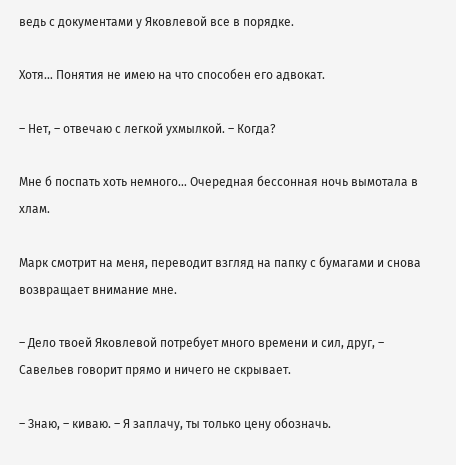ведь с документами у Яковлевой все в порядке.

Хотя… Понятия не имею на что способен его адвокат.

– Нет, – отвечаю с легкой ухмылкой. – Когда?

Мне б поспать хоть немного… Очередная бессонная ночь вымотала в хлам.

Марк смотрит на меня, переводит взгляд на папку с бумагами и снова возвращает внимание мне.

– Дело твоей Яковлевой потребует много времени и сил, друг, – Савельев говорит прямо и ничего не скрывает.

– Знаю, – киваю. – Я заплачу, ты только цену обозначь.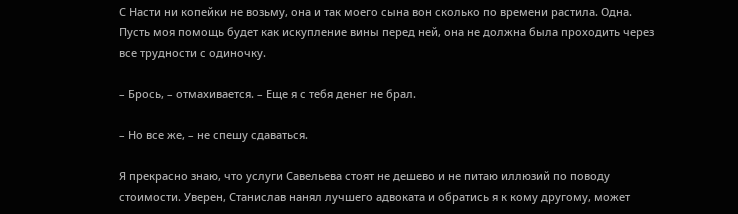С Насти ни копейки не возьму, она и так моего сына вон сколько по времени растила. Одна. Пусть моя помощь будет как искупление вины перед ней, она не должна была проходить через все трудности с одиночку.

– Брось, – отмахивается. – Еще я с тебя денег не брал.

– Но все же, – не спешу сдаваться.

Я прекрасно знаю, что услуги Савельева стоят не дешево и не питаю иллюзий по поводу стоимости. Уверен, Станислав нанял лучшего адвоката и обратись я к кому другому, может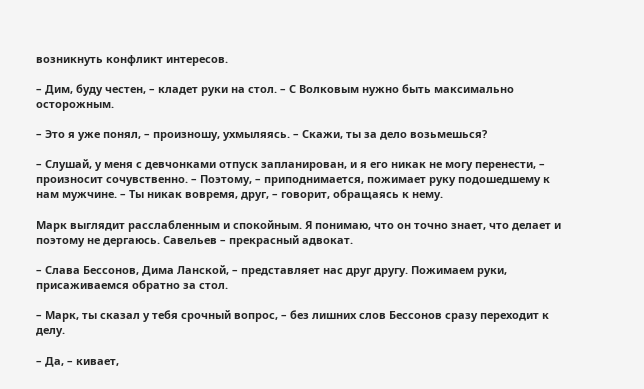возникнуть конфликт интересов.

– Дим, буду честен, – кладет руки на стол. – С Волковым нужно быть максимально осторожным.

– Это я уже понял, – произношу, ухмыляясь. – Скажи, ты за дело возьмешься?

– Слушай, у меня с девчонками отпуск запланирован, и я его никак не могу перенести, – произносит сочувственно. – Поэтому, – приподнимается, пожимает руку подошедшему к нам мужчине. – Ты никак вовремя, друг, – говорит, обращаясь к нему.

Марк выглядит расслабленным и спокойным. Я понимаю, что он точно знает, что делает и поэтому не дергаюсь. Савельев – прекрасный адвокат.

– Слава Бессонов, Дима Ланской, – представляет нас друг другу. Пожимаем руки, присаживаемся обратно за стол.

– Марк, ты сказал у тебя срочный вопрос, – без лишних слов Бессонов сразу переходит к делу.

– Да, – кивает,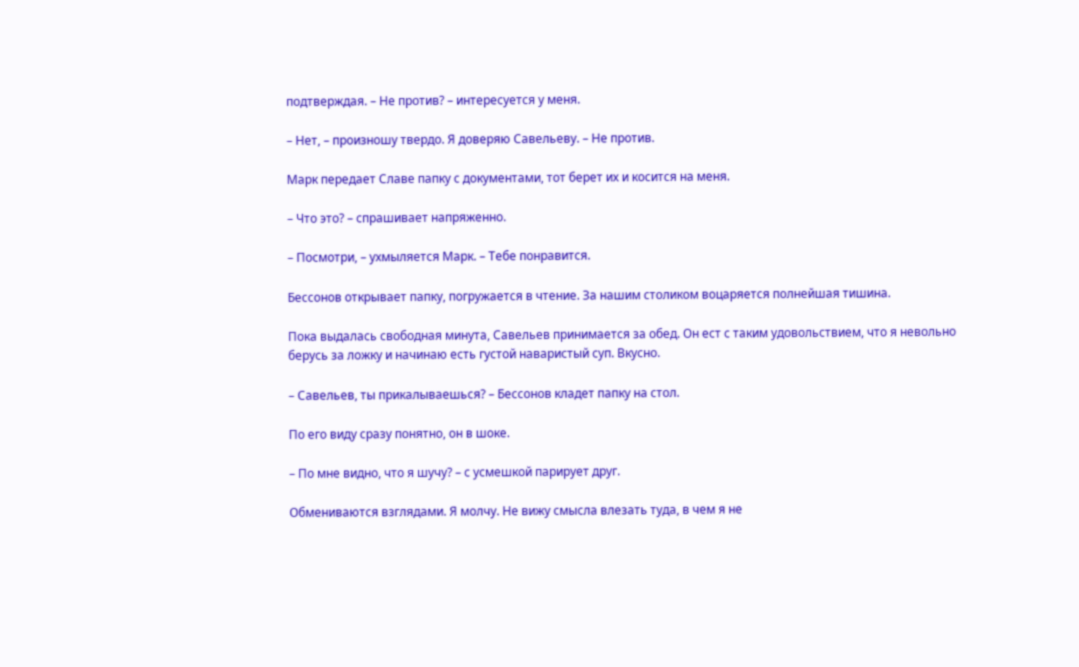подтверждая. – Не против? – интересуется у меня.

– Нет, – произношу твердо. Я доверяю Савельеву. – Не против.

Марк передает Славе папку с документами, тот берет их и косится на меня.

– Что это? – спрашивает напряженно.

– Посмотри, – ухмыляется Марк. – Тебе понравится.

Бессонов открывает папку, погружается в чтение. За нашим столиком воцаряется полнейшая тишина.

Пока выдалась свободная минута, Савельев принимается за обед. Он ест с таким удовольствием, что я невольно берусь за ложку и начинаю есть густой наваристый суп. Вкусно.

– Савельев, ты прикалываешься? – Бессонов кладет папку на стол.

По его виду сразу понятно, он в шоке.

– По мне видно, что я шучу? – с усмешкой парирует друг.

Обмениваются взглядами. Я молчу. Не вижу смысла влезать туда, в чем я не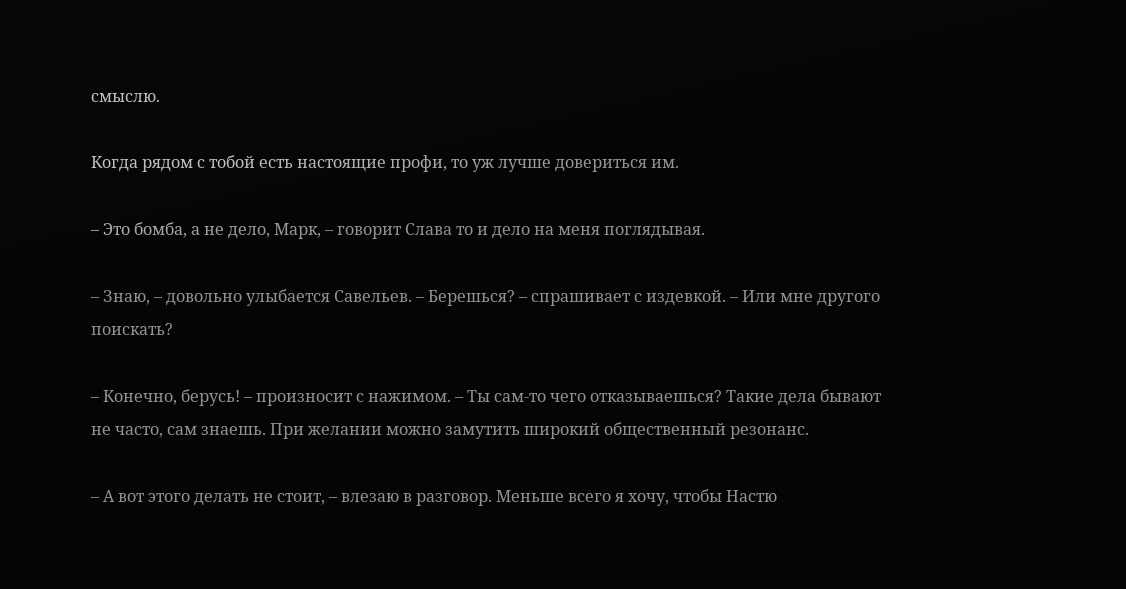смыслю.

Когда рядом с тобой есть настоящие профи, то уж лучше довериться им.

– Это бомба, а не дело, Марк, – говорит Слава то и дело на меня поглядывая.

– Знаю, – довольно улыбается Савельев. – Берешься? – спрашивает с издевкой. – Или мне другого поискать?

– Конечно, берусь! – произносит с нажимом. – Ты сам-то чего отказываешься? Такие дела бывают не часто, сам знаешь. При желании можно замутить широкий общественный резонанс.

– А вот этого делать не стоит, – влезаю в разговор. Меньше всего я хочу, чтобы Настю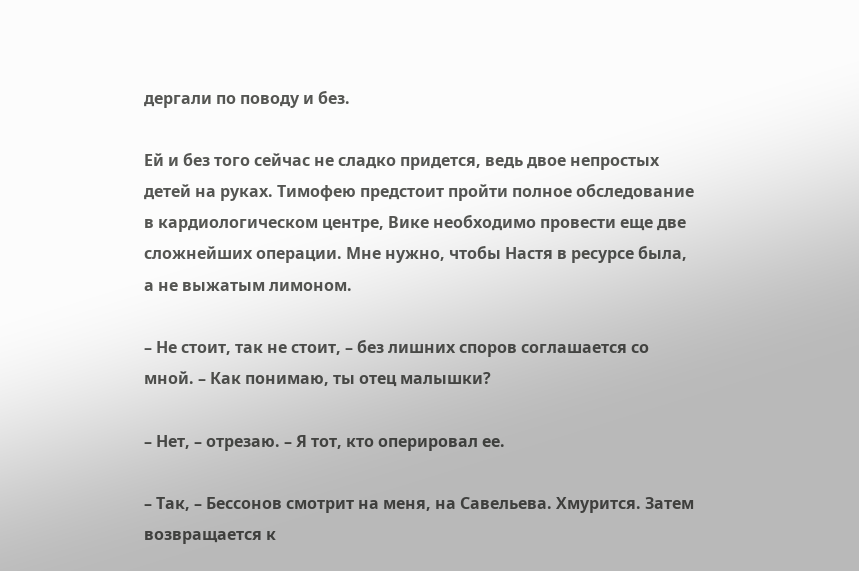дергали по поводу и без.

Ей и без того сейчас не сладко придется, ведь двое непростых детей на руках. Тимофею предстоит пройти полное обследование в кардиологическом центре, Вике необходимо провести еще две сложнейших операции. Мне нужно, чтобы Настя в ресурсе была, а не выжатым лимоном.

– Не стоит, так не стоит, – без лишних споров соглашается со мной. – Как понимаю, ты отец малышки?

– Нет, – отрезаю. – Я тот, кто оперировал ее.

– Так, – Бессонов смотрит на меня, на Савельева. Хмурится. Затем возвращается к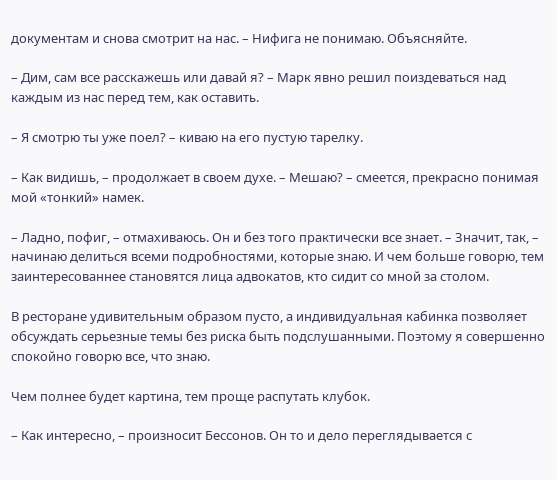документам и снова смотрит на нас. – Нифига не понимаю. Объясняйте.

– Дим, сам все расскажешь или давай я? – Марк явно решил поиздеваться над каждым из нас перед тем, как оставить.

– Я смотрю ты уже поел? – киваю на его пустую тарелку.

– Как видишь, – продолжает в своем духе. – Мешаю? – смеется, прекрасно понимая мой «тонкий» намек.

– Ладно, пофиг, – отмахиваюсь. Он и без того практически все знает. – Значит, так, – начинаю делиться всеми подробностями, которые знаю. И чем больше говорю, тем заинтересованнее становятся лица адвокатов, кто сидит со мной за столом.

В ресторане удивительным образом пусто, а индивидуальная кабинка позволяет обсуждать серьезные темы без риска быть подслушанными. Поэтому я совершенно спокойно говорю все, что знаю.

Чем полнее будет картина, тем проще распутать клубок.

– Как интересно, – произносит Бессонов. Он то и дело переглядывается с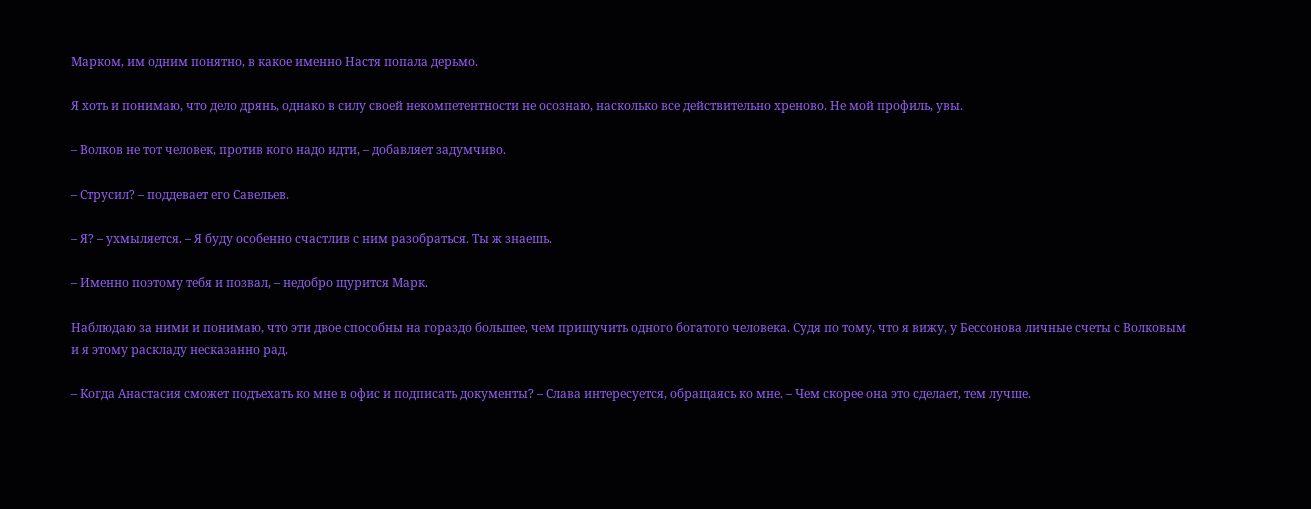Марком, им одним понятно, в какое именно Настя попала дерьмо.

Я хоть и понимаю, что дело дрянь, однако в силу своей некомпетентности не осознаю, насколько все действительно хреново. Не мой профиль, увы.

– Волков не тот человек, против кого надо идти, – добавляет задумчиво.

– Струсил? – поддевает его Савельев.

– Я? – ухмыляется. – Я буду особенно счастлив с ним разобраться. Ты ж знаешь.

– Именно поэтому тебя и позвал, – недобро щурится Марк.

Наблюдаю за ними и понимаю, что эти двое способны на гораздо большее, чем прищучить одного богатого человека. Судя по тому, что я вижу, у Бессонова личные счеты с Волковым и я этому раскладу несказанно рад.

– Когда Анастасия сможет подъехать ко мне в офис и подписать документы? – Слава интересуется, обращаясь ко мне. – Чем скорее она это сделает, тем лучше.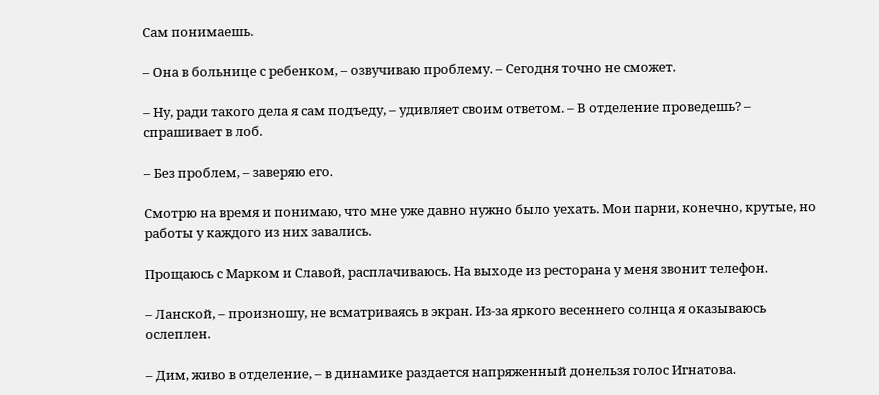Сам понимаешь.

– Она в больнице с ребенком, – озвучиваю проблему. – Сегодня точно не сможет.

– Ну, ради такого дела я сам подъеду, – удивляет своим ответом. – В отделение проведешь? – спрашивает в лоб.

– Без проблем, – заверяю его.

Смотрю на время и понимаю, что мне уже давно нужно было уехать. Мои парни, конечно, крутые, но работы у каждого из них завались.

Прощаюсь с Марком и Славой, расплачиваюсь. На выходе из ресторана у меня звонит телефон.

– Ланской, – произношу, не всматриваясь в экран. Из-за яркого весеннего солнца я оказываюсь ослеплен.

– Дим, живо в отделение, – в динамике раздается напряженный донельзя голос Игнатова.